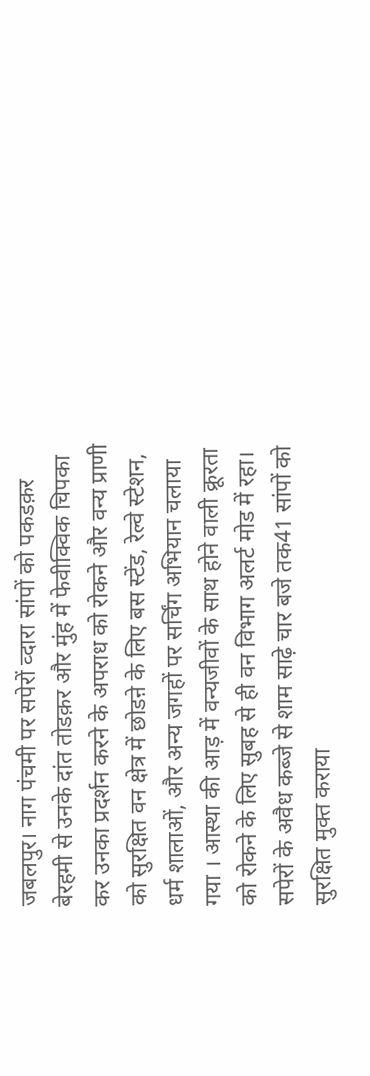जबलपुर। नाग पंचमी पर सपेरों व्दारा सांपों को पकडक़र बेरहमी से उनके दांत तोडक़र और मुंह में फेवीक्विक चिपका कर उनका प्रदर्शन करने के अपराध को रोकने और वन्य प्राणी को सुरक्षित वन क्षेत्र में छोडऩे के लिए बस स्टेंड, रेल्वे स्टेशन, धर्म शालाओं, और अन्य जगहों पर सर्चिंग अभियान चलाया गया । आस्था की आड़ में वन्यजीवों के साथ होने वाली क्रूरता को रोकने के लिए सुबह से ही वन विभाग अलर्ट मोड में रहा। सपेरों के अवैध कब्जे से शाम साढ़े चार बजे तक41 सांपों को सुरक्षित मुक्त कराया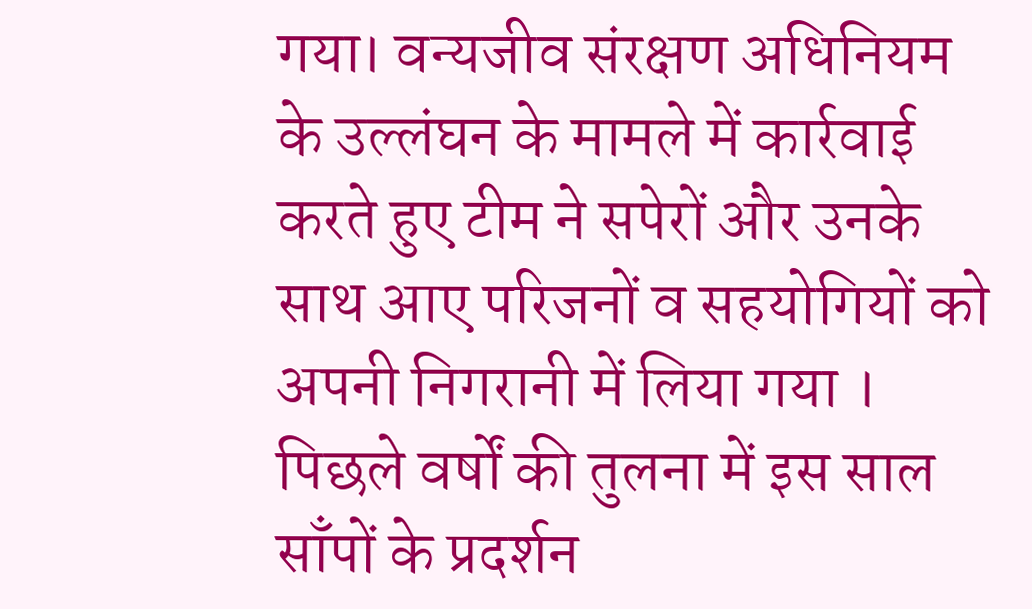गया। वन्यजीव संरक्षण अधिनियम के उल्लंघन के मामले में कार्रवाई करते हुए टीम ने सपेरों और उनके साथ आए परिजनों व सहयोगियों को अपनी निगरानी में लिया गया । पिछले वर्षों की तुलना में इस साल साँपों के प्रदर्शन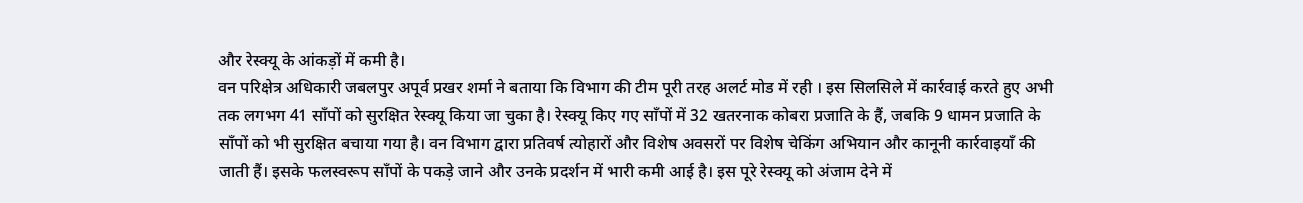और रेस्क्यू के आंकड़ों में कमी है।
वन परिक्षेत्र अधिकारी जबलपुर अपूर्व प्रखर शर्मा ने बताया कि विभाग की टीम पूरी तरह अलर्ट मोड में रही । इस सिलसिले में कार्रवाई करते हुए अभी तक लगभग 41 साँपों को सुरक्षित रेस्क्यू किया जा चुका है। रेस्क्यू किए गए साँपों में 32 खतरनाक कोबरा प्रजाति के हैं, जबकि 9 धामन प्रजाति के साँपों को भी सुरक्षित बचाया गया है। वन विभाग द्वारा प्रतिवर्ष त्योहारों और विशेष अवसरों पर विशेष चेकिंग अभियान और कानूनी कार्रवाइयाँ की जाती हैं। इसके फलस्वरूप साँपों के पकड़े जाने और उनके प्रदर्शन में भारी कमी आई है। इस पूरे रेस्क्यू को अंजाम देने में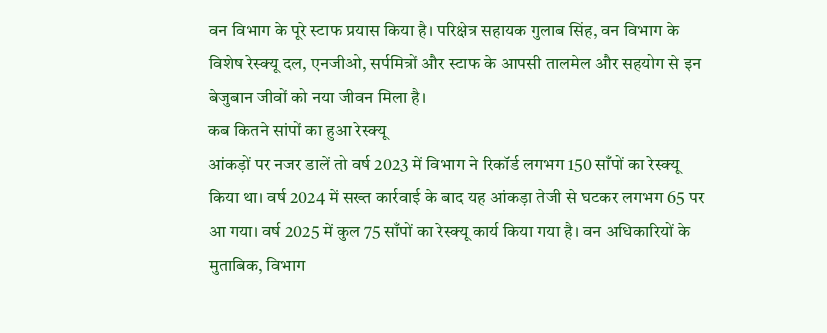वन विभाग के पूरे स्टाफ प्रयास किया है। परिक्षेत्र सहायक गुलाब सिंह, वन विभाग के विशेष रेस्क्यू दल, एनजीओ, सर्पमित्रों और स्टाफ के आपसी तालमेल और सहयोग से इन बेजुबान जीवों को नया जीवन मिला है।
कब कितने सांपों का हुआ रेस्क्यू
आंकड़ों पर नजर डालें तो वर्ष 2023 में विभाग ने रिकॉर्ड लगभग 150 साँपों का रेस्क्यू किया था। वर्ष 2024 में सख्त कार्रवाई के बाद यह आंकड़ा तेजी से घटकर लगभग 65 पर आ गया। वर्ष 2025 में कुल 75 साँपों का रेस्क्यू कार्य किया गया है। वन अधिकारियों के मुताबिक, विभाग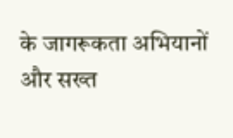के जागरूकता अभियानों और सख्त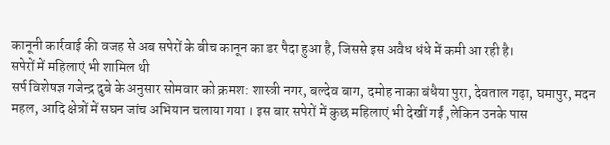कानूनी कार्रवाई की वजह से अब सपेरों के बीच कानून का डर पैदा हुआ है, जिससे इस अवैध धंधे में कमी आ रही है।
सपेरों में महिलाएं भी शामिल थी
सर्प विशेषज्ञ गजेन्द्र दुबे के अनुसार सोमवार को क्रमश: शास्त्री नगर, बल्देव बाग, दमोह नाका बंधैया पुरा, देवताल गढ़ा, घमापुर, मदन महल, आदि क्षेत्रों में सघन जांच अभियान चलाया गया । इस बार सपेरों में कुछ महिलाएं भी देखीं गईं ,लेकिन उनके पास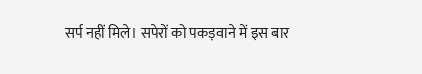सर्प नहीं मिले। सपेरों को पकड़वाने में इस बार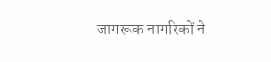जागरूक नागरिकों ने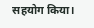सहयोग किया।